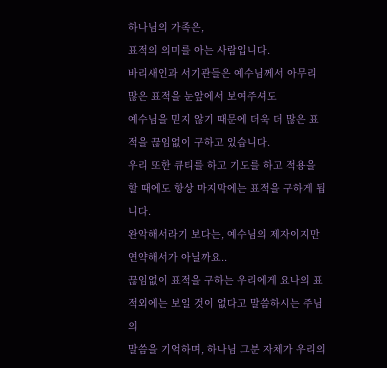하나님의 가족은,
표적의 의미를 아는 사람입니다.
바리새인과 서기관들은 예수님께서 아무리 많은 표적을 눈앞에서 보여주셔도
예수님을 믿지 않기 때문에 더욱 더 많은 표적을 끊임없이 구하고 있습니다.
우리 또한 큐티를 하고 기도를 하고 적용을 할 때에도 항상 마지막에는 표적을 구하게 됩니다.
완악해서라기 보다는, 예수님의 제자이지만 연약해서가 아닐까요..
끊임없이 표적을 구하는 우리에게 요나의 표적외에는 보일 것이 없다고 말씀하시는 주님의
말씀을 기억하며, 하나님 그분 자체가 우리의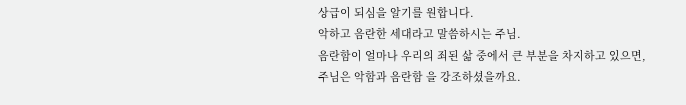상급이 되심을 알기를 원합니다.
악하고 음란한 세대라고 말씀하시는 주님.
음란함이 얼마나 우리의 죄된 삶 중에서 큰 부분을 차지하고 있으면,
주님은 악함과 음란함 을 강조하셨을까요.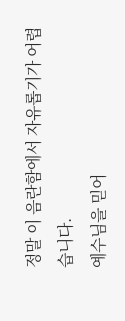정말 이 음란함에서 자유롭기가 어렵습니다.
예수님을 믿어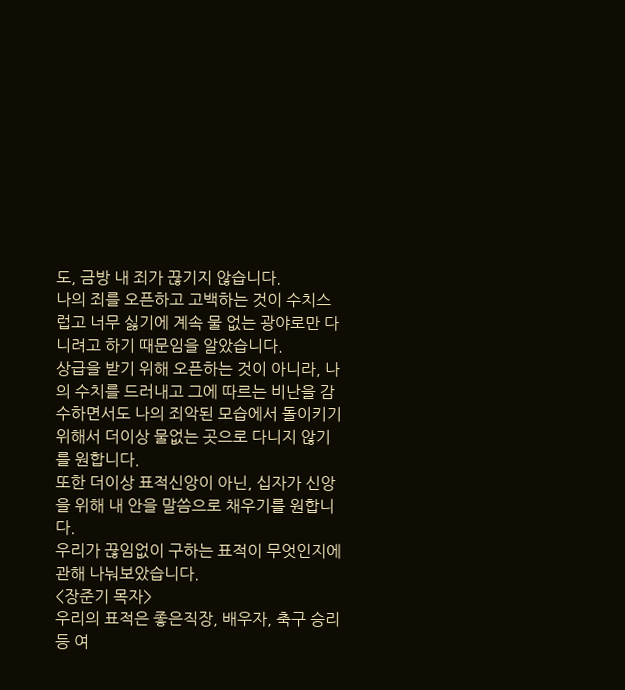도, 금방 내 죄가 끊기지 않습니다.
나의 죄를 오픈하고 고백하는 것이 수치스럽고 너무 싫기에 계속 물 없는 광야로만 다니려고 하기 때문임을 알았습니다.
상급을 받기 위해 오픈하는 것이 아니라, 나의 수치를 드러내고 그에 따르는 비난을 감수하면서도 나의 죄악된 모습에서 돌이키기 위해서 더이상 물없는 곳으로 다니지 않기를 원합니다.
또한 더이상 표적신앙이 아닌, 십자가 신앙 을 위해 내 안을 말씀으로 채우기를 원합니다.
우리가 끊임없이 구하는 표적이 무엇인지에 관해 나눠보았습니다.
<장준기 목자>
우리의 표적은 좋은직장, 배우자, 축구 승리 등 여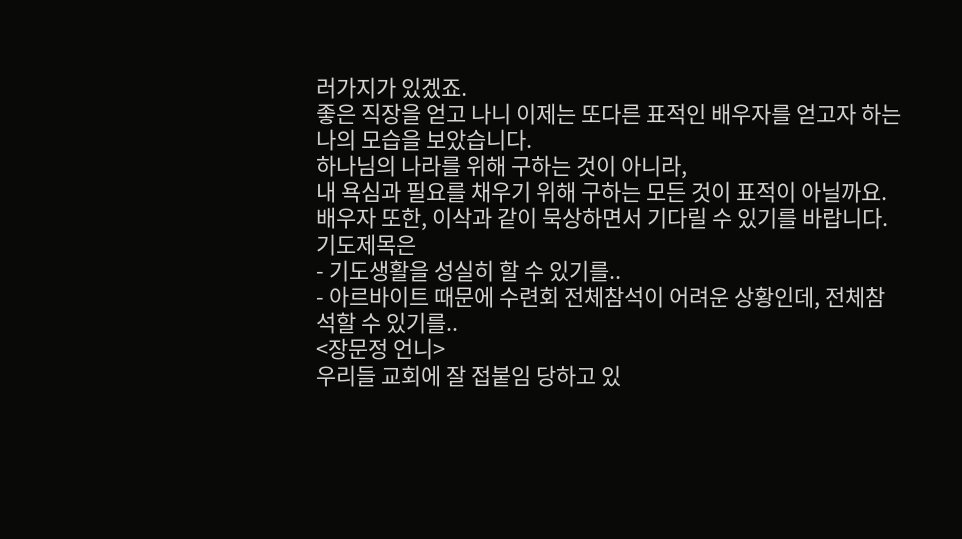러가지가 있겠죠.
좋은 직장을 얻고 나니 이제는 또다른 표적인 배우자를 얻고자 하는 나의 모습을 보았습니다.
하나님의 나라를 위해 구하는 것이 아니라,
내 욕심과 필요를 채우기 위해 구하는 모든 것이 표적이 아닐까요.
배우자 또한, 이삭과 같이 묵상하면서 기다릴 수 있기를 바랍니다.
기도제목은
- 기도생활을 성실히 할 수 있기를..
- 아르바이트 때문에 수련회 전체참석이 어려운 상황인데, 전체참석할 수 있기를..
<장문정 언니>
우리들 교회에 잘 접붙임 당하고 있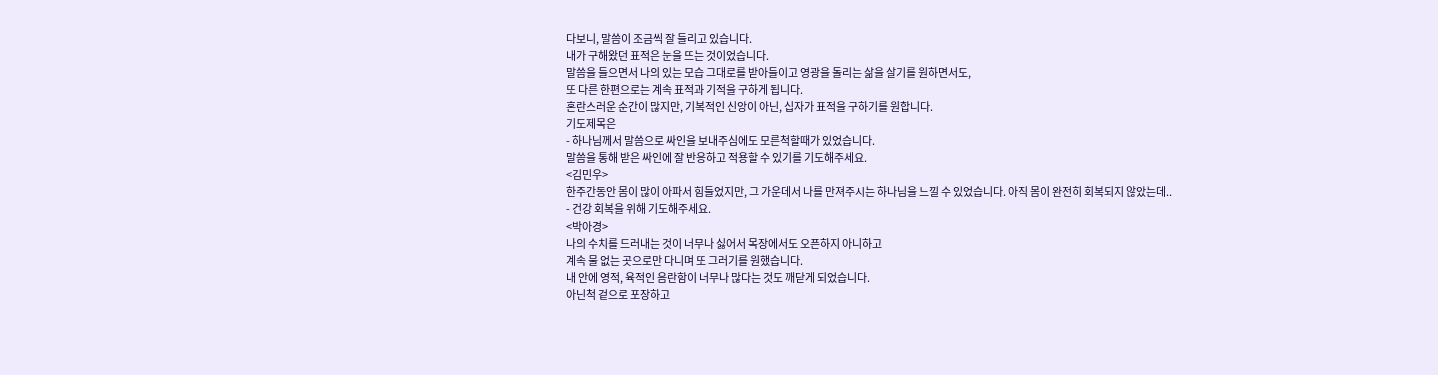다보니, 말씀이 조금씩 잘 들리고 있습니다.
내가 구해왔던 표적은 눈을 뜨는 것이었습니다.
말씀을 들으면서 나의 있는 모습 그대로를 받아들이고 영광을 돌리는 삶을 살기를 원하면서도,
또 다른 한편으로는 계속 표적과 기적을 구하게 됩니다.
혼란스러운 순간이 많지만, 기복적인 신앙이 아닌, 십자가 표적을 구하기를 원합니다.
기도제목은
- 하나님께서 말씀으로 싸인을 보내주심에도 모른척할때가 있었습니다.
말씀을 통해 받은 싸인에 잘 반응하고 적용할 수 있기를 기도해주세요.
<김민우>
한주간동안 몸이 많이 아파서 힘들었지만, 그 가운데서 나를 만져주시는 하나님을 느낄 수 있었습니다. 아직 몸이 완전히 회복되지 않았는데..
- 건강 회복을 위해 기도해주세요.
<박아경>
나의 수치를 드러내는 것이 너무나 싫어서 목장에서도 오픈하지 아니하고
계속 물 없는 곳으로만 다니며 또 그러기를 원했습니다.
내 안에 영적, 육적인 음란함이 너무나 많다는 것도 깨닫게 되었습니다.
아닌척 겉으로 포장하고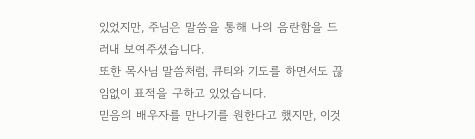있었지만, 주님은 말씀을 통해 나의 음란함을 드러내 보여주셨습니다.
또한 목사님 말씀처럼, 큐티와 기도를 하면서도 끊임없이 표적을 구하고 있었습니다.
믿음의 배우자를 만나기를 원한다고 했지만, 이것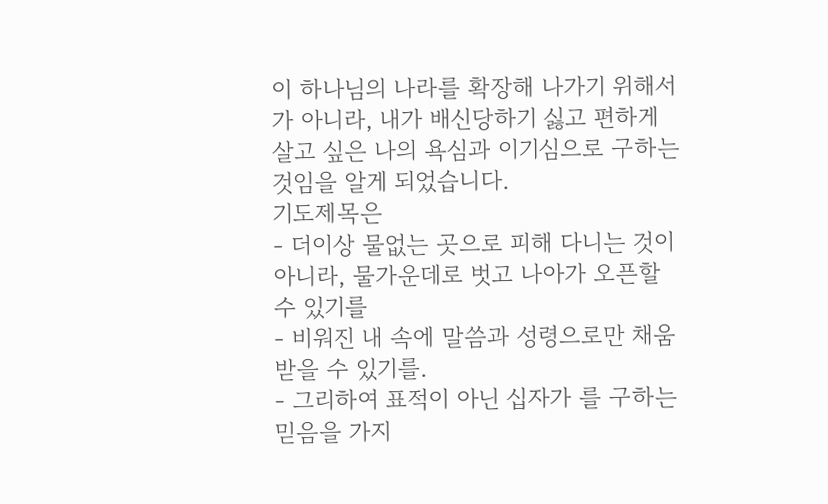이 하나님의 나라를 확장해 나가기 위해서가 아니라, 내가 배신당하기 싫고 편하게 살고 싶은 나의 욕심과 이기심으로 구하는 것임을 알게 되었습니다.
기도제목은
- 더이상 물없는 곳으로 피해 다니는 것이 아니라, 물가운데로 벗고 나아가 오픈할 수 있기를
- 비워진 내 속에 말씀과 성령으로만 채움받을 수 있기를.
- 그리하여 표적이 아닌 십자가 를 구하는 믿음을 가지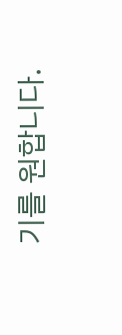기를 원합니다.